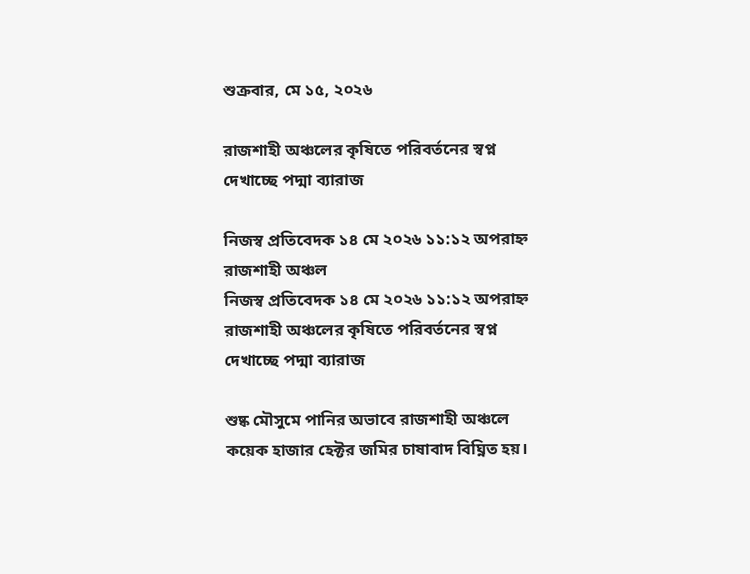শুক্রবার, মে ১৫, ২০২৬

রাজশাহী অঞ্চলের কৃষিতে পরিবর্তনের স্বপ্ন দেখাচ্ছে পদ্মা ব্যারাজ

নিজস্ব প্রতিবেদক ১৪ মে ২০২৬ ১১:১২ অপরাহ্ন রাজশাহী অঞ্চল
নিজস্ব প্রতিবেদক ১৪ মে ২০২৬ ১১:১২ অপরাহ্ন
রাজশাহী অঞ্চলের কৃষিতে পরিবর্তনের স্বপ্ন দেখাচ্ছে পদ্মা ব্যারাজ

শুষ্ক মৌসুমে পানির অভাবে রাজশাহী অঞ্চলে কয়েক হাজার হেক্টর জমির চাষাবাদ বিঘ্নিত হয়।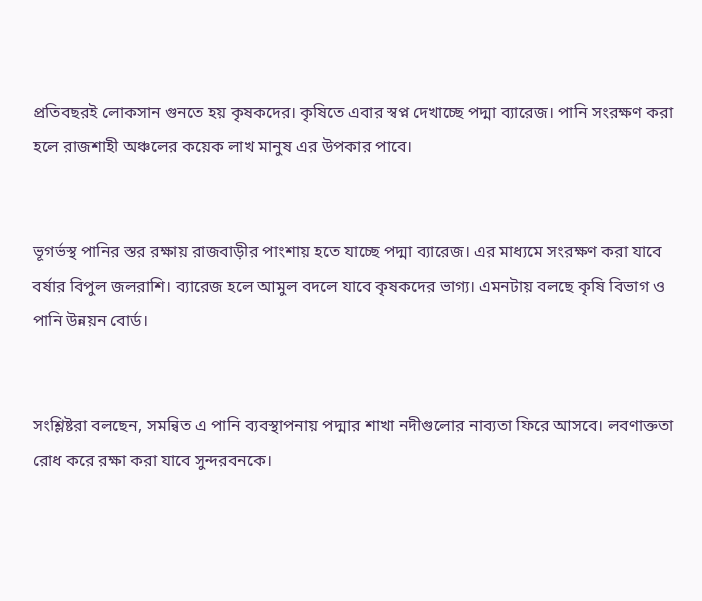প্রতিবছরই লোকসান গুনতে হয় কৃষকদের। কৃষিতে এবার স্বপ্ন দেখাচ্ছে পদ্মা ব্যারেজ। পানি সংরক্ষণ করা হলে রাজশাহী অঞ্চলের কয়েক লাখ মানুষ এর উপকার পাবে।


ভূগর্ভস্থ পানির স্তর রক্ষায় রাজবাড়ীর পাংশায় হতে যাচ্ছে পদ্মা ব্যারেজ। এর মাধ্যমে সংরক্ষণ করা যাবে বর্ষার বিপুল জলরাশি। ব্যারেজ হলে আমুল বদলে যাবে কৃষকদের ভাগ্য। এমনটায় বলছে কৃষি বিভাগ ও পানি উন্নয়ন বোর্ড।


সংশ্লিষ্টরা বলছেন, সমন্বিত এ পানি ব্যবস্থাপনায় পদ্মার শাখা নদীগুলোর নাব্যতা ফিরে আসবে। লবণাক্ততা রোধ করে রক্ষা করা যাবে সুন্দরবনকে।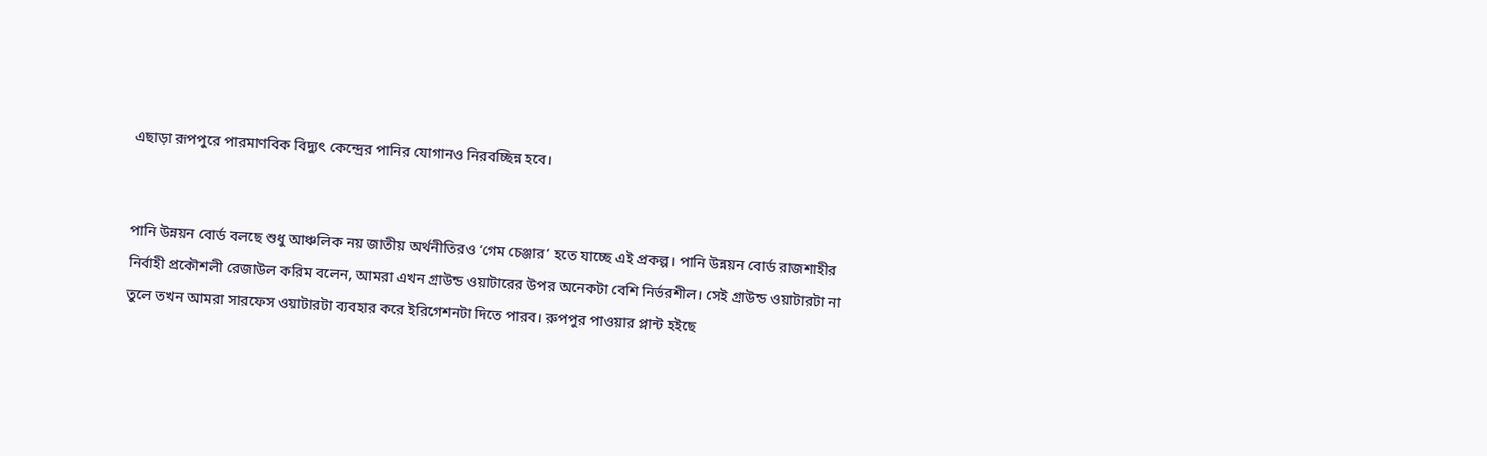এছাড়া রূপপুরে পারমাণবিক বিদ্যুৎ কেন্দ্রের পানির যোগানও নিরবচ্ছিন্ন হবে।


পানি উন্নয়ন বোর্ড বলছে শুধু আঞ্চলিক নয় জাতীয় অর্থনীতিরও ‘গেম চেঞ্জার’ হতে যাচ্ছে এই প্রকল্প। পানি উন্নয়ন বোর্ড রাজশাহীর নির্বাহী প্রকৌশলী রেজাউল করিম বলেন, আমরা এখন গ্রাউন্ড ওয়াটারের উপর অনেকটা বেশি নির্ভরশীল। সেই গ্রাউন্ড ওয়াটারটা না তুলে তখন আমরা সারফেস ওয়াটারটা ব্যবহার করে ইরিগেশনটা দিতে পারব। রুপপুর পাওয়ার প্লান্ট হইছে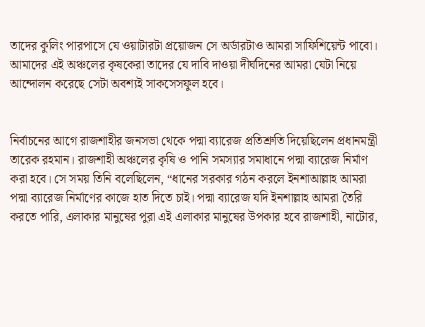তাদের কুলিং পারপাসে যে ওয়াটারটা প্রয়োজন সে অর্ডারটাও আমরা সাফিশিয়েন্ট পাবো। আমাদের এই অঞ্চলের কৃষকেরা তাদের যে দাবি দাওয়া দীর্ঘদিনের আমরা যেটা নিয়ে আন্দোলন করেছে সেটা অবশ্যই সাকসেসফুল হবে।


নির্বাচনের আগে রাজশাহীর জনসভা থেকে পদ্মা ব্যারেজ প্রতিশ্রুতি দিয়েছিলেন প্রধানমন্ত্রী তারেক রহমান। রাজশাহী অঞ্চলের কৃষি ও পানি সমস্যার সমাধানে পদ্মা ব্যারেজ নির্মাণ করা হবে। সে সময় তিনি বলেছিলেন, “ধানের সরকার গঠন করলে ইনশাআল্লাহ আমরা পদ্মা ব্যারেজ নির্মাণের কাজে হাত দিতে চাই। পদ্মা ব্যারেজ যদি ইনশাল্লাহ আমরা তৈরি করতে পারি, এলাকার মানুষের পুরা এই এলাকার মানুষের উপকার হবে রাজশাহী, নাটোর,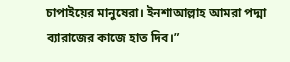চাপাইয়ের মানুষেরা। ইনশাআল্লাহ আমরা পদ্মা ব্যারাজের কাজে হাত দিব।”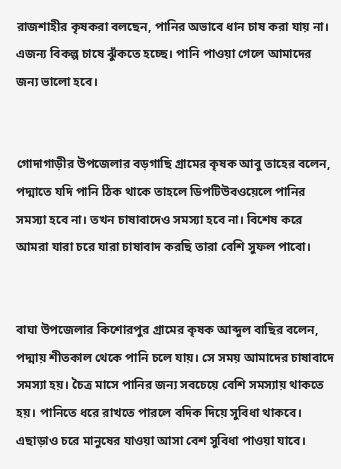রাজশাহীর কৃষকরা বলছেন, পানির অভাবে ধান চাষ করা যায় না। এজন্য বিকল্প চাষে ঝুঁকতে হচ্ছে। পানি পাওয়া গেলে আমাদের জন্য ভালো হবে।


গোদাগাড়ীর উপজেলার বড়গাছি গ্রামের কৃষক আবু তাহের বলেন, পদ্মাতে যদি পানি ঠিক থাকে তাহলে ডিপটিউবওয়েলে পানির সমস্যা হবে না। তখন চাষাবাদেও সমস্যা হবে না। বিশেষ করে আমরা যারা চরে যারা চাষাবাদ করছি তারা বেশি সুফল পাবো।


বাঘা উপজেলার কিশোরপুর গ্রামের কৃষক আব্দুল বাছির বলেন, পদ্মায় শীতকাল থেকে পানি চলে যায়। সে সময় আমাদের চাষাবাদে সমস্যা হয়। চৈত্র মাসে পানির জন্য সবচেয়ে বেশি সমস্যায় থাকতে হয়। পানিতে ধরে রাখতে পারলে বদিক দিয়ে সুবিধা থাকবে। এছাড়াও চরে মানুষের যাওয়া আসা বেশ সুবিধা পাওয়া যাবে।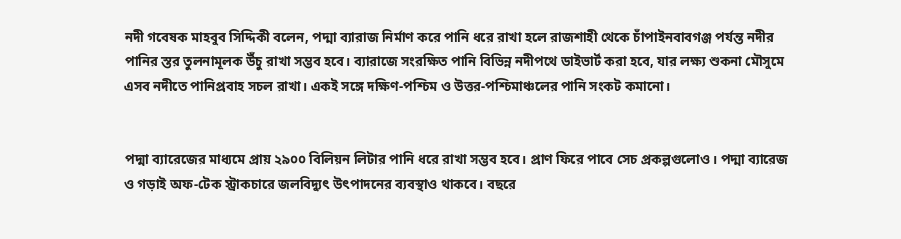নদী গবেষক মাহবুব সিদ্দিকী বলেন, পদ্মা ব্যারাজ নির্মাণ করে পানি ধরে রাখা হলে রাজশাহী থেকে চাঁপাইনবাবগঞ্জ পর্যন্ত নদীর পানির স্তর তুলনামূলক উঁচু রাখা সম্ভব হবে। ব্যারাজে সংরক্ষিত পানি বিভিন্ন নদীপথে ডাইভার্ট করা হবে, যার লক্ষ্য শুকনা মৌসুমে এসব নদীতে পানিপ্রবাহ সচল রাখা। একই সঙ্গে দক্ষিণ-পশ্চিম ও উত্তর-পশ্চিমাঞ্চলের পানি সংকট কমানো।


পদ্মা ব্যারেজের মাধ্যমে প্রায় ২৯০০ বিলিয়ন লিটার পানি ধরে রাখা সম্ভব হবে। প্রাণ ফিরে পাবে সেচ প্রকল্পগুলোও। পদ্মা ব্যারেজ ও গড়াই অফ-টেক স্ট্রাকচারে জলবিদ্যুৎ উৎপাদনের ব্যবস্থাও থাকবে। বছরে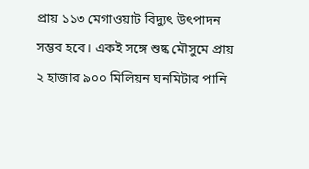প্রায় ১১৩ মেগাওয়াট বিদ্যুৎ উৎপাদন সম্ভব হবে। একই সঙ্গে শুষ্ক মৌসুমে প্রায় ২ হাজার ৯০০ মিলিয়ন ঘনমিটার পানি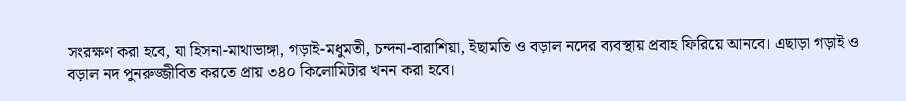সংরক্ষণ করা হবে, যা হিসনা-মাথাভাঙ্গা, গড়াই-মধুমতী, চন্দনা-বারাশিয়া, ইছামতি ও বড়াল নদের ব্যবস্থায় প্রবাহ ফিরিয়ে আনবে। এছাড়া গড়াই ও বড়াল নদ পুনরুজ্জীবিত করতে প্রায় ৩৪০ কিলোমিটার খনন করা হবে।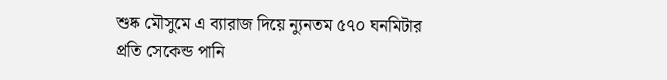শুষ্ক মৌসুমে এ ব্যারাজ দিয়ে ন্যুনতম ৫৭০ ঘনমিটার প্রতি সেকেন্ড পানি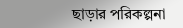ছাড়ার পরিকল্পনা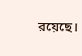রয়েছে।